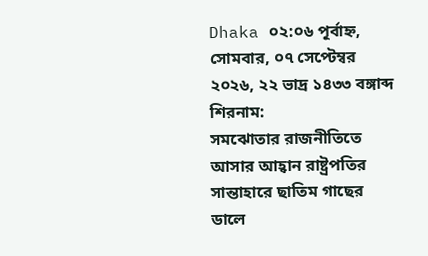Dhaka ০২:০৬ পূর্বাহ্ন, সোমবার, ০৭ সেপ্টেম্বর ২০২৬, ২২ ভাদ্র ১৪৩৩ বঙ্গাব্দ
শিরনাম:
সমঝোতার রাজনীতিতে আসার আহ্বান রাষ্ট্রপতির সান্তাহারে ছাতিম গাছের ডালে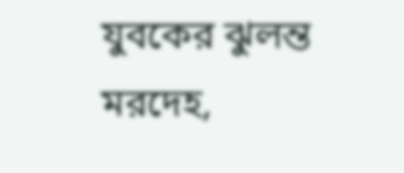যুবকের ঝুলন্ত মরদেহ,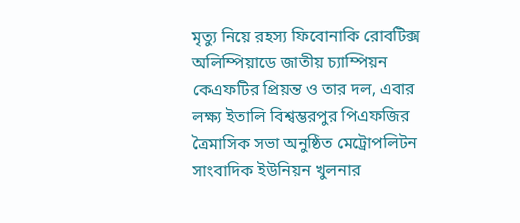মৃত্যু নিয়ে রহস্য ফিবোনাকি রোবটিক্স অলিম্পিয়াডে জাতীয় চ্যাম্পিয়ন কেএফটির প্রিয়ন্ত ও তার দল, এবার লক্ষ্য ইতালি বিশ্বম্ভরপুর পিএফজির ত্রৈমাসিক সভা অনুষ্ঠিত মেট্রোপলিটন সাংবাদিক ইউনিয়ন খুলনার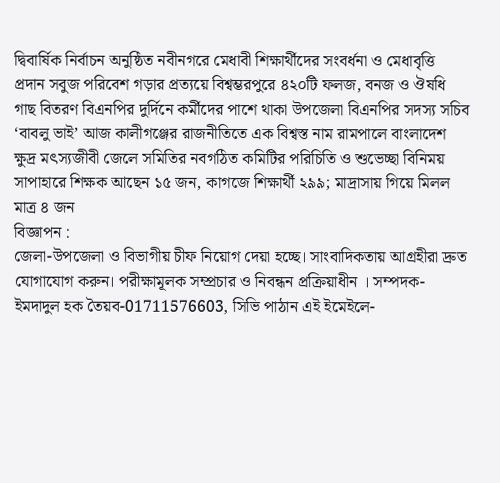দ্বিবার্ষিক নির্বাচন অনুষ্ঠিত নবীনগরে মেধাবী শিক্ষার্থীদের সংবর্ধনা ও মেধাবৃত্তি প্রদান সবুজ পরিবেশ গড়ার প্রত্যয়ে বিশ্বম্ভরপুরে ৪২০টি ফলজ, বনজ ও ঔষধি গাছ বিতরণ বিএনপির দুর্দিনে কর্মীদের পাশে থাকা উপজেলা বিএনপির সদস্য সচিব ‘বাবলু ভাই’ আজ কালীগঞ্জের রাজনীতিতে এক বিশ্বস্ত নাম রামপালে বাংলাদেশ ক্ষুদ্র মৎস্যজীবী জেলে সমিতির নবগঠিত কমিটির পরিচিতি ও শুভেচ্ছা বিনিময় সাপাহারে শিক্ষক আছেন ১৫ জন, কাগজে শিক্ষার্থী ২৯৯; মাদ্রাসায় গিয়ে মিলল মাত্র ৪ জন
বিজ্ঞাপন :
জেলা-উপজেলা ও বিভাগীয় চীফ নিয়োগ দেয়া হচ্ছে। সাংবাদিকতায় আগ্রহীরা দ্রুত যোগাযোগ করুন। পরীক্ষামূলক সম্প্রচার ও নিবন্ধন প্রক্রিয়াধীন । সম্পদক-ইমদাদুল হক তৈয়ব-01711576603, সিভি পাঠান এই ইমেইলে-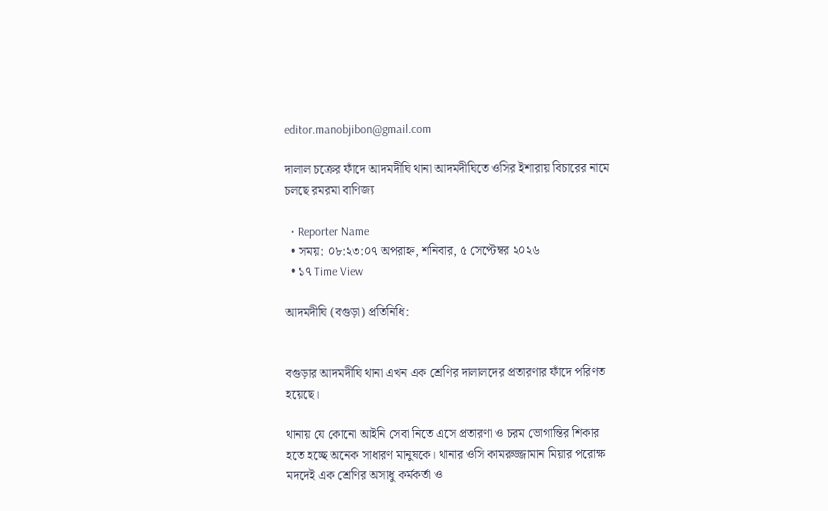editor.manobjibon@gmail.com

দালাল চক্রের ফাঁদে আদমদীঘি থানা আদমদীঘিতে ওসির ইশারায় বিচারের নামে চলছে রমরমা বাণিজ্য

  • Reporter Name
  • সময়: ০৮:২৩:০৭ অপরাহ্ন, শনিবার, ৫ সেপ্টেম্বর ২০২৬
  • ১৭ Time View

আদমদীঘি (বগুড়া) প্রতিনিধি:


বগুড়ার আদমদীঘি থানা এখন এক শ্রেণির দালালদের প্রতারণার ফাঁদে পরিণত হয়েছে।

থানায় যে কোনো আইনি সেবা নিতে এসে প্রতারণা ও চরম ভোগান্তির শিকার হতে হচ্ছে অনেক সাধারণ মানুষকে। থানার ওসি কামরুজ্জামান মিয়ার পরোক্ষ মদদেই এক শ্রেণির অসাধু কর্মকর্তা ও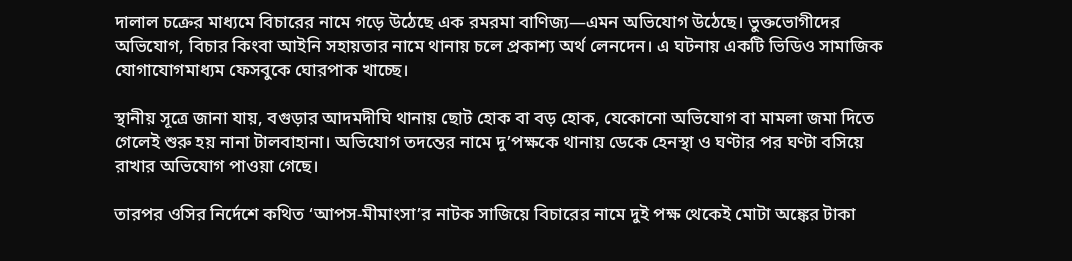দালাল চক্রের মাধ্যমে বিচারের নামে গড়ে উঠেছে এক রমরমা বাণিজ্য—এমন অভিযোগ উঠেছে। ভুক্তভোগীদের অভিযোগ, বিচার কিংবা আইনি সহায়তার নামে থানায় চলে প্রকাশ্য অর্থ লেনদেন। এ ঘটনায় একটি ভিডিও সামাজিক যোগাযোগমাধ্যম ফেসবুকে ঘোরপাক খাচ্ছে।

স্থানীয় সূত্রে জানা যায়, বগুড়ার আদমদীঘি থানায় ছোট হোক বা বড় হোক, যেকোনো অভিযোগ বা মামলা জমা দিতে গেলেই শুরু হয় নানা টালবাহানা। অভিযোগ তদন্তের নামে দু’পক্ষকে থানায় ডেকে হেনস্থা ও ঘণ্টার পর ঘণ্টা বসিয়ে রাখার অভিযোগ পাওয়া গেছে।

তারপর ওসির নির্দেশে কথিত ‘আপস-মীমাংসা’র নাটক সাজিয়ে বিচারের নামে দুই পক্ষ থেকেই মোটা অঙ্কের টাকা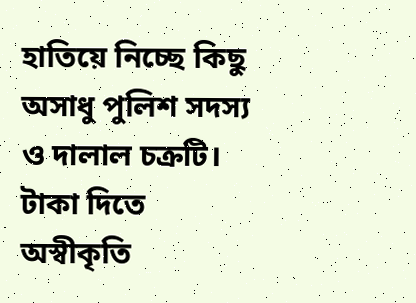হাতিয়ে নিচ্ছে কিছু অসাধু পুলিশ সদস্য ও দালাল চক্রটি। টাকা দিতে অস্বীকৃতি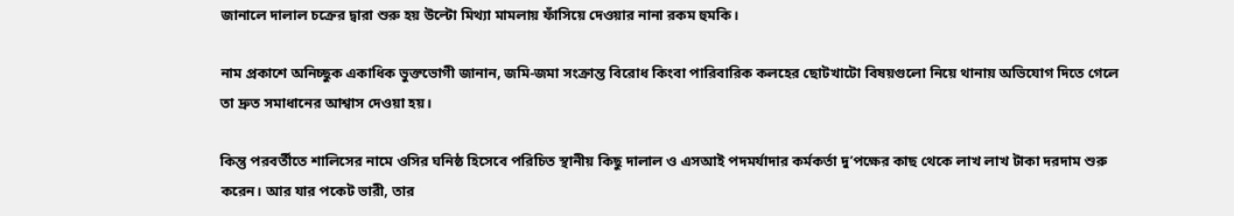জানালে দালাল চক্রের দ্বারা শুরু হয় উল্টো মিথ্যা মামলায় ফাঁসিয়ে দেওয়ার নানা রকম হুমকি।

নাম প্রকাশে অনিচ্ছুক একাধিক ভুক্তভোগী জানান, জমি-জমা সংক্রান্ত বিরোধ কিংবা পারিবারিক কলহের ছোটখাটো বিষয়গুলো নিয়ে থানায় অভিযোগ দিতে গেলে তা দ্রুত সমাধানের আশ্বাস দেওয়া হয়।

কিন্তু পরবর্তীতে শালিসের নামে ওসির ঘনিষ্ঠ হিসেবে পরিচিত স্থানীয় কিছু দালাল ও এসআই পদমর্যাদার কর্মকর্তা দু’পক্ষের কাছ থেকে লাখ লাখ টাকা দরদাম শুরু করেন। আর যার পকেট ভারী, তার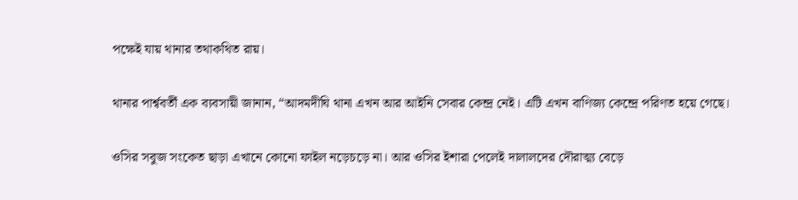পক্ষেই যায় থানার তথাকথিত রায়।

থানার পার্শ্ববর্তী এক ব্যবসায়ী জানান, “আদমদীঘি থানা এখন আর আইনি সেবার কেন্দ্র নেই। এটি এখন বাণিজ্য কেন্দ্রে পরিণত হয়ে গেছে।

ওসির সবুজ সংকেত ছাড়া এখানে কোনো ফাইল নড়েচড়ে না। আর ওসির ইশারা পেলেই দালালদের দৌরাত্ম্য বেড়ে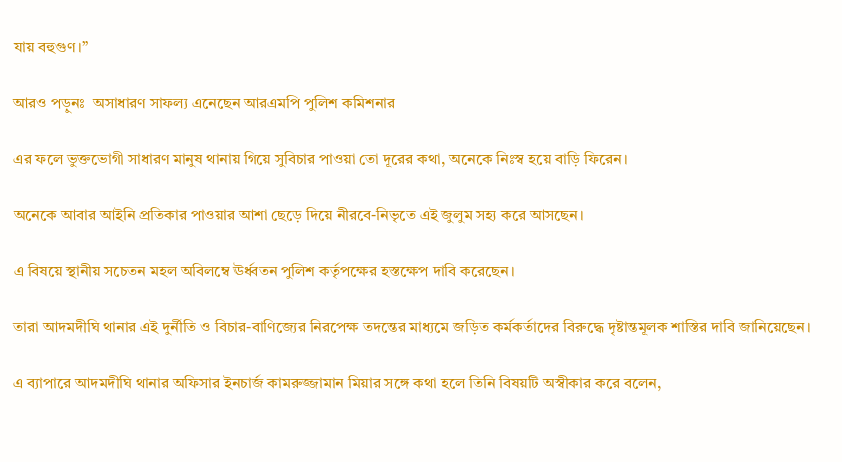যায় বহুগুণ।”

আরও পড়ুনঃ  অসাধারণ সাফল্য এনেছেন আরএমপি পুলিশ কমিশনার

এর ফলে ভুক্তভোগী সাধারণ মানুষ থানায় গিয়ে সুবিচার পাওয়া তো দূরের কথা, অনেকে নিঃস্ব হয়ে বাড়ি ফিরেন।

অনেকে আবার আইনি প্রতিকার পাওয়ার আশা ছেড়ে দিয়ে নীরবে-নিভৃতে এই জুলুম সহ্য করে আসছেন।

এ বিষয়ে স্থানীয় সচেতন মহল অবিলম্বে ঊর্ধ্বতন পুলিশ কর্তৃপক্ষের হস্তক্ষেপ দাবি করেছেন।

তারা আদমদীঘি থানার এই দুর্নীতি ও বিচার-বাণিজ্যের নিরপেক্ষ তদন্তের মাধ্যমে জড়িত কর্মকর্তাদের বিরুদ্ধে দৃষ্টান্তমূলক শাস্তির দাবি জানিয়েছেন।

এ ব্যাপারে আদমদীঘি থানার অফিসার ইনচার্জ কামরুজ্জামান মিয়ার সঙ্গে কথা হলে তিনি বিষয়টি অস্বীকার করে বলেন,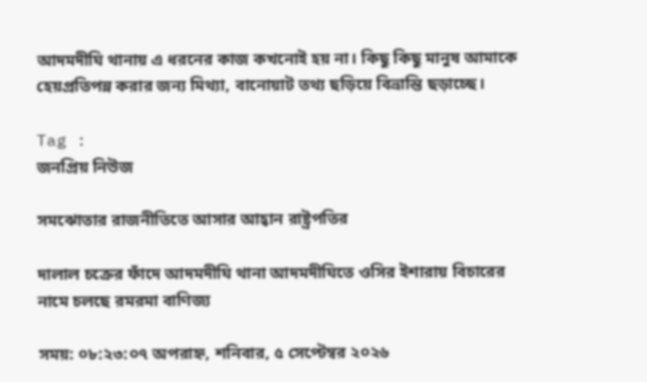আদমদীঘি থানায় এ ধরনের কাজ কখনোই হয় না। কিছু কিছু মানুষ আমাকে হেয়প্রতিপন্ন করার জন্য মিথ্যা, বানোয়াট তথ্য ছড়িয়ে বিভ্রান্তি ছড়াচ্ছে।

Tag :
জনপ্রিয় নিউজ

সমঝোতার রাজনীতিতে আসার আহ্বান রাষ্ট্রপতির

দালাল চক্রের ফাঁদে আদমদীঘি থানা আদমদীঘিতে ওসির ইশারায় বিচারের নামে চলছে রমরমা বাণিজ্য

সময়: ০৮:২৩:০৭ অপরাহ্ন, শনিবার, ৫ সেপ্টেম্বর ২০২৬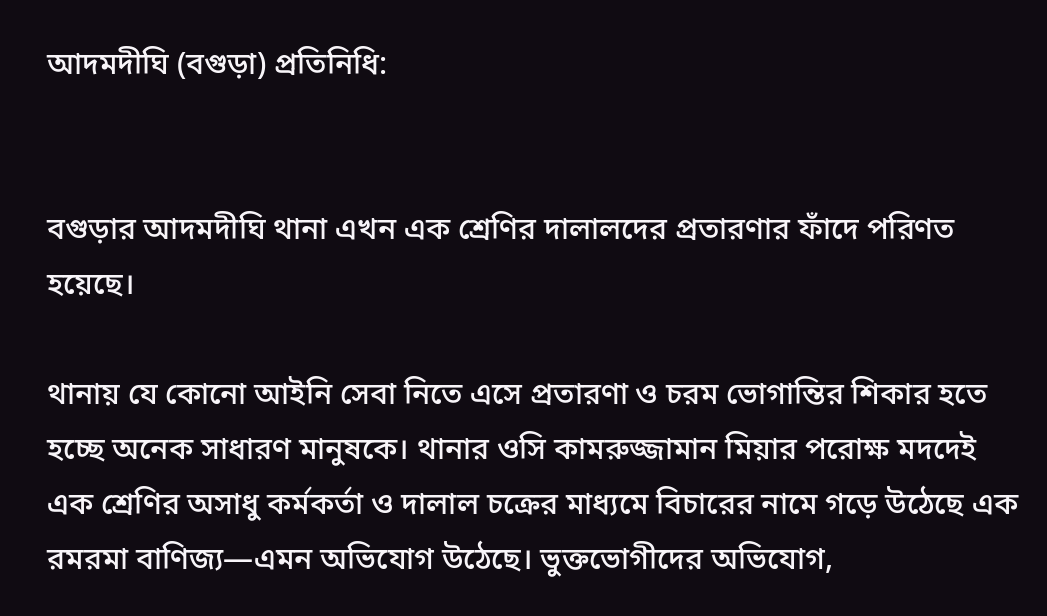আদমদীঘি (বগুড়া) প্রতিনিধি:


বগুড়ার আদমদীঘি থানা এখন এক শ্রেণির দালালদের প্রতারণার ফাঁদে পরিণত হয়েছে।

থানায় যে কোনো আইনি সেবা নিতে এসে প্রতারণা ও চরম ভোগান্তির শিকার হতে হচ্ছে অনেক সাধারণ মানুষকে। থানার ওসি কামরুজ্জামান মিয়ার পরোক্ষ মদদেই এক শ্রেণির অসাধু কর্মকর্তা ও দালাল চক্রের মাধ্যমে বিচারের নামে গড়ে উঠেছে এক রমরমা বাণিজ্য—এমন অভিযোগ উঠেছে। ভুক্তভোগীদের অভিযোগ,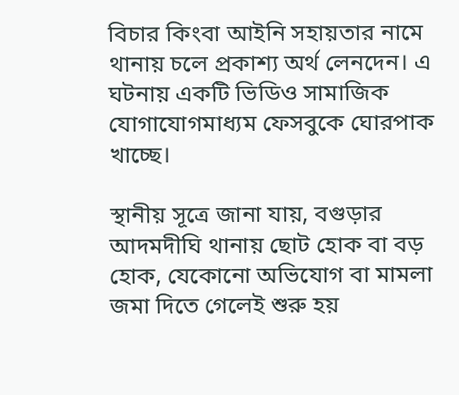বিচার কিংবা আইনি সহায়তার নামে থানায় চলে প্রকাশ্য অর্থ লেনদেন। এ ঘটনায় একটি ভিডিও সামাজিক যোগাযোগমাধ্যম ফেসবুকে ঘোরপাক খাচ্ছে।

স্থানীয় সূত্রে জানা যায়, বগুড়ার আদমদীঘি থানায় ছোট হোক বা বড় হোক, যেকোনো অভিযোগ বা মামলা জমা দিতে গেলেই শুরু হয়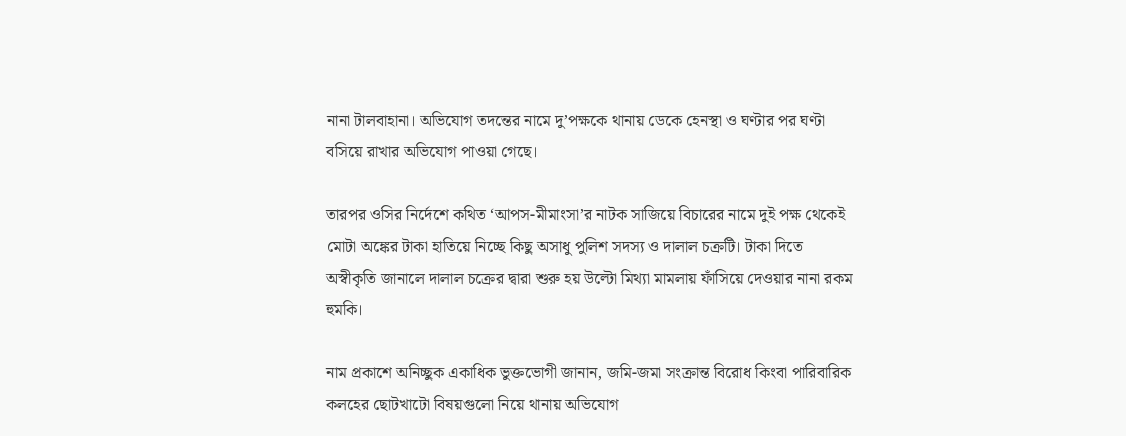নানা টালবাহানা। অভিযোগ তদন্তের নামে দু’পক্ষকে থানায় ডেকে হেনস্থা ও ঘণ্টার পর ঘণ্টা বসিয়ে রাখার অভিযোগ পাওয়া গেছে।

তারপর ওসির নির্দেশে কথিত ‘আপস-মীমাংসা’র নাটক সাজিয়ে বিচারের নামে দুই পক্ষ থেকেই মোটা অঙ্কের টাকা হাতিয়ে নিচ্ছে কিছু অসাধু পুলিশ সদস্য ও দালাল চক্রটি। টাকা দিতে অস্বীকৃতি জানালে দালাল চক্রের দ্বারা শুরু হয় উল্টো মিথ্যা মামলায় ফাঁসিয়ে দেওয়ার নানা রকম হুমকি।

নাম প্রকাশে অনিচ্ছুক একাধিক ভুক্তভোগী জানান, জমি-জমা সংক্রান্ত বিরোধ কিংবা পারিবারিক কলহের ছোটখাটো বিষয়গুলো নিয়ে থানায় অভিযোগ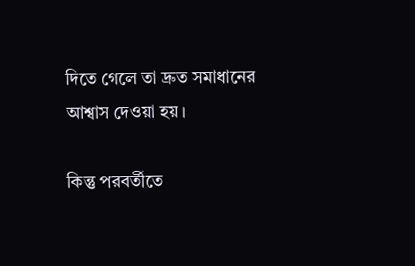দিতে গেলে তা দ্রুত সমাধানের আশ্বাস দেওয়া হয়।

কিন্তু পরবর্তীতে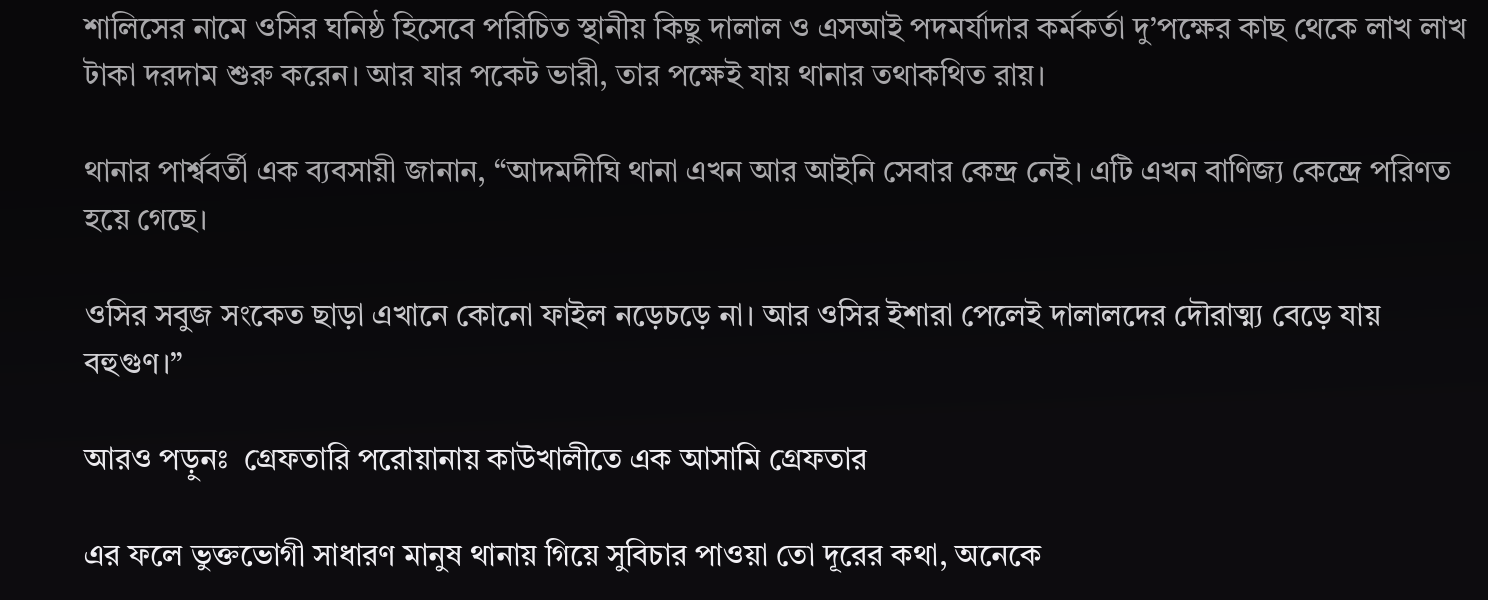শালিসের নামে ওসির ঘনিষ্ঠ হিসেবে পরিচিত স্থানীয় কিছু দালাল ও এসআই পদমর্যাদার কর্মকর্তা দু’পক্ষের কাছ থেকে লাখ লাখ টাকা দরদাম শুরু করেন। আর যার পকেট ভারী, তার পক্ষেই যায় থানার তথাকথিত রায়।

থানার পার্শ্ববর্তী এক ব্যবসায়ী জানান, “আদমদীঘি থানা এখন আর আইনি সেবার কেন্দ্র নেই। এটি এখন বাণিজ্য কেন্দ্রে পরিণত হয়ে গেছে।

ওসির সবুজ সংকেত ছাড়া এখানে কোনো ফাইল নড়েচড়ে না। আর ওসির ইশারা পেলেই দালালদের দৌরাত্ম্য বেড়ে যায় বহুগুণ।”

আরও পড়ুনঃ  গ্রেফতারি পরোয়ানায় কাউখালীতে এক আসামি গ্রেফতার

এর ফলে ভুক্তভোগী সাধারণ মানুষ থানায় গিয়ে সুবিচার পাওয়া তো দূরের কথা, অনেকে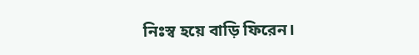নিঃস্ব হয়ে বাড়ি ফিরেন।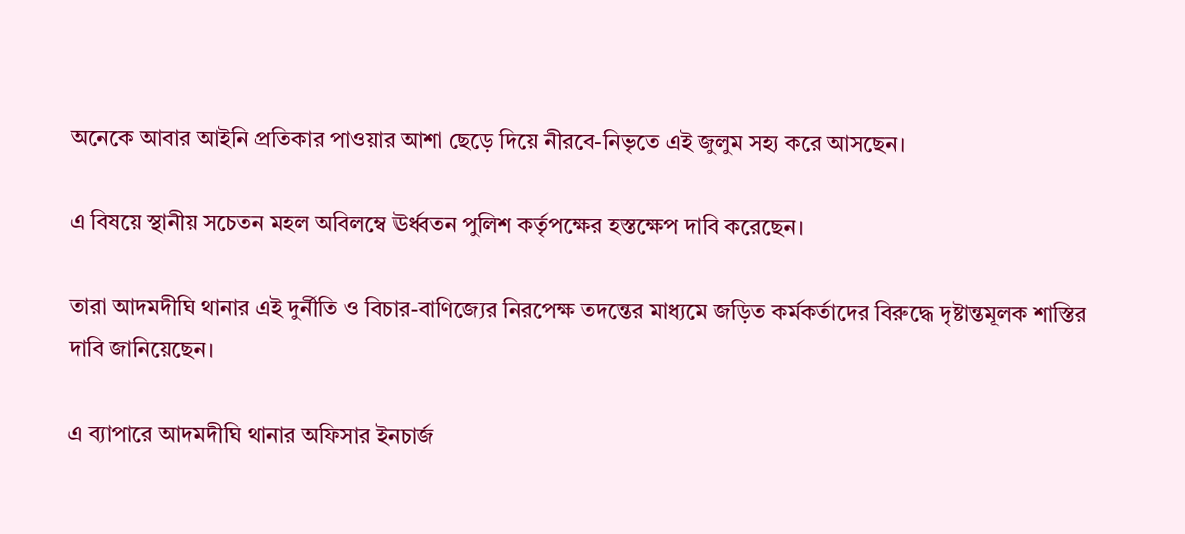অনেকে আবার আইনি প্রতিকার পাওয়ার আশা ছেড়ে দিয়ে নীরবে-নিভৃতে এই জুলুম সহ্য করে আসছেন।

এ বিষয়ে স্থানীয় সচেতন মহল অবিলম্বে ঊর্ধ্বতন পুলিশ কর্তৃপক্ষের হস্তক্ষেপ দাবি করেছেন।

তারা আদমদীঘি থানার এই দুর্নীতি ও বিচার-বাণিজ্যের নিরপেক্ষ তদন্তের মাধ্যমে জড়িত কর্মকর্তাদের বিরুদ্ধে দৃষ্টান্তমূলক শাস্তির দাবি জানিয়েছেন।

এ ব্যাপারে আদমদীঘি থানার অফিসার ইনচার্জ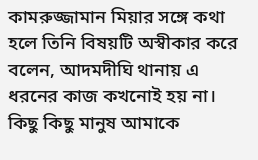কামরুজ্জামান মিয়ার সঙ্গে কথা হলে তিনি বিষয়টি অস্বীকার করে বলেন, আদমদীঘি থানায় এ ধরনের কাজ কখনোই হয় না। কিছু কিছু মানুষ আমাকে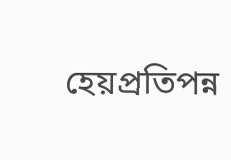হেয়প্রতিপন্ন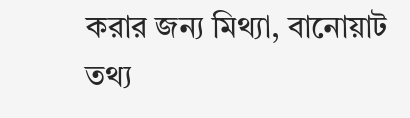করার জন্য মিথ্যা, বানোয়াট তথ্য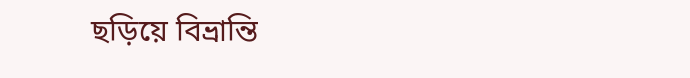ছড়িয়ে বিভ্রান্তি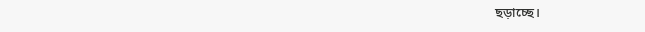ছড়াচ্ছে।